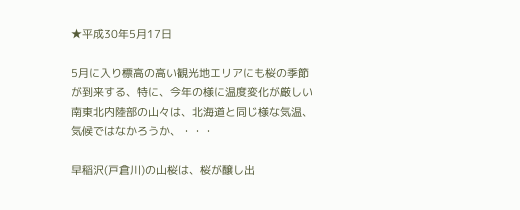★平成30年5月17日

5月に入り標高の高い観光地エリアにも桜の季節が到来する、特に、今年の様に温度変化が厳しい南東北内陸部の山々は、北海道と同じ様な気温、気候ではなかろうか、・・・

早稲沢(戸倉川)の山桜は、桜が醸し出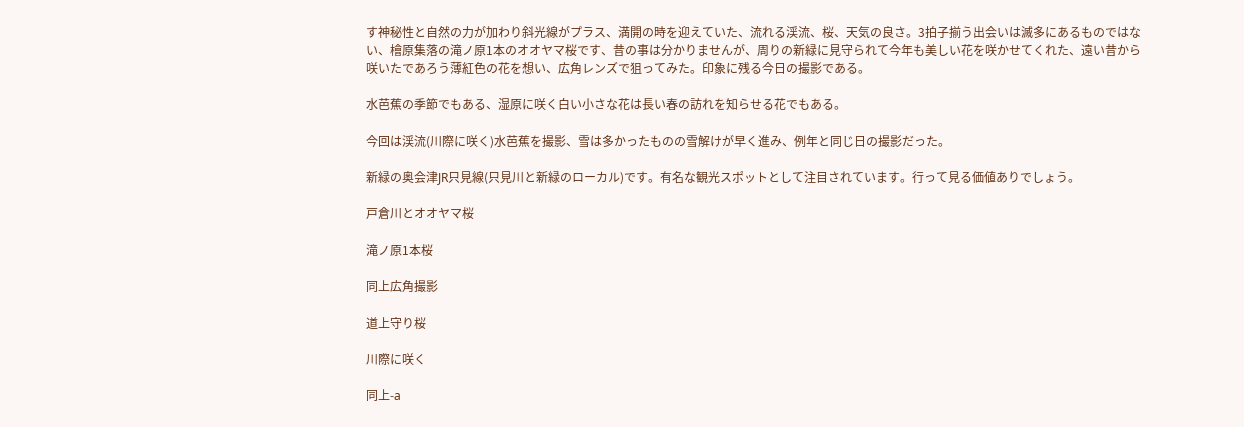す神秘性と自然の力が加わり斜光線がプラス、満開の時を迎えていた、流れる渓流、桜、天気の良さ。3拍子揃う出会いは滅多にあるものではない、檜原集落の滝ノ原1本のオオヤマ桜です、昔の事は分かりませんが、周りの新緑に見守られて今年も美しい花を咲かせてくれた、遠い昔から咲いたであろう薄紅色の花を想い、広角レンズで狙ってみた。印象に残る今日の撮影である。

水芭蕉の季節でもある、湿原に咲く白い小さな花は長い春の訪れを知らせる花でもある。

今回は渓流(川際に咲く)水芭蕉を撮影、雪は多かったものの雪解けが早く進み、例年と同じ日の撮影だった。

新緑の奥会津JR只見線(只見川と新緑のローカル)です。有名な観光スポットとして注目されています。行って見る価値ありでしょう。

戸倉川とオオヤマ桜

滝ノ原1本桜

同上広角撮影

道上守り桜

川際に咲く

同上-a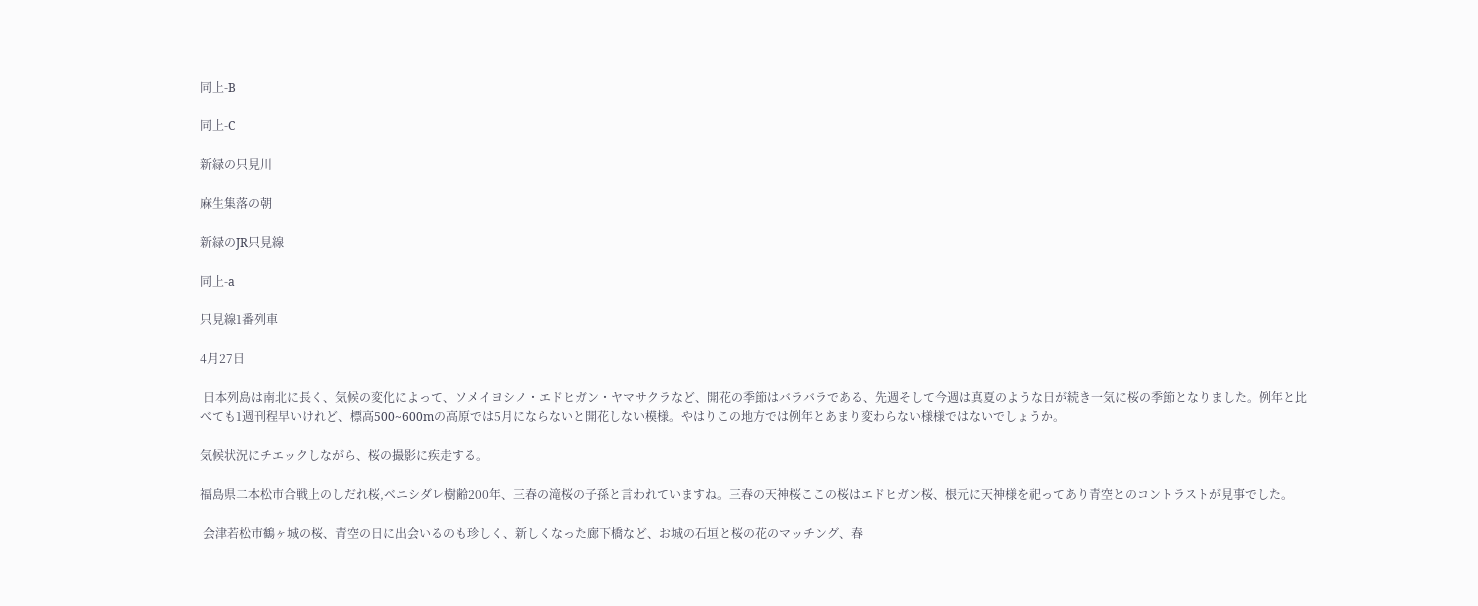同上-B

同上-C

新緑の只見川

麻生集落の朝

新緑のJR只見線

同上-a

只見線1番列車

4月27日

 日本列島は南北に長く、気候の変化によって、ソメイヨシノ・エドヒガン・ヤマサクラなど、開花の季節はバラバラである、先週そして今週は真夏のような日が続き一気に桜の季節となりました。例年と比べても1週刊程早いけれど、標高500~600mの高原では5月にならないと開花しない模様。やはりこの地方では例年とあまり変わらない様様ではないでしょうか。

気候状況にチエックしながら、桜の撮影に疾走する。

福島県二本松市合戦上のしだれ桜,ベニシダレ樹齢200年、三春の滝桜の子孫と言われていますね。三春の天神桜ここの桜はエドヒガン桜、根元に天神様を祀ってあり青空とのコントラストが見事でした。

 会津若松市鶴ヶ城の桜、青空の日に出会いるのも珍しく、新しくなった廊下橋など、お城の石垣と桜の花のマッチング、春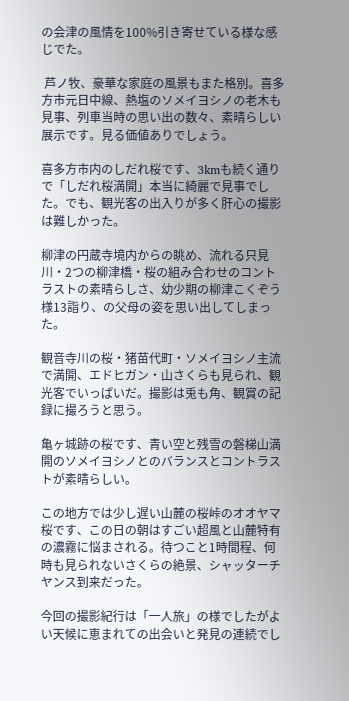の会津の風情を100%引き寄せている様な感じでた。

 芦ノ牧、豪華な家庭の風景もまた格別。喜多方市元日中線、熱塩のソメイヨシノの老木も見事、列車当時の思い出の数々、素晴らしい展示です。見る価値ありでしょう。

喜多方市内のしだれ桜です、3kmも続く通りで「しだれ桜満開」本当に綺麗で見事でした。でも、観光客の出入りが多く肝心の撮影は難しかった。

柳津の円蔵寺境内からの眺め、流れる只見川・2つの柳津橋・桜の組み合わせのコントラストの素晴らしさ、幼少期の柳津こくぞう様13詣り、の父母の姿を思い出してしまった。

観音寺川の桜・猪苗代町・ソメイヨシノ主流で満開、エドヒガン・山さくらも見られ、観光客でいっぱいだ。撮影は兎も角、観賞の記録に撮ろうと思う。

亀ヶ城跡の桜です、青い空と残雪の磐梯山満開のソメイヨシノとのバランスとコントラストが素晴らしい。

この地方では少し遅い山麓の桜峠のオオヤマ桜です、この日の朝はすごい超風と山麓特有の濃霧に悩まされる。待つこと1時間程、何時も見られないさくらの絶景、シャッターチヤンス到来だった。

今回の撮影紀行は「一人旅」の様でしたがよい天候に恵まれての出会いと発見の連続でし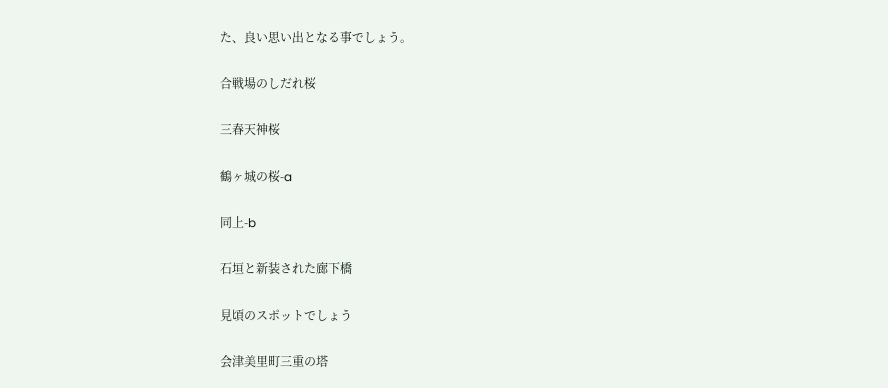た、良い思い出となる事でしょう。

合戦場のしだれ桜

三春天神桜

鶴ヶ城の桜-a

同上-b

石垣と新装された廊下橋

見頃のスポットでしょう

会津美里町三重の塔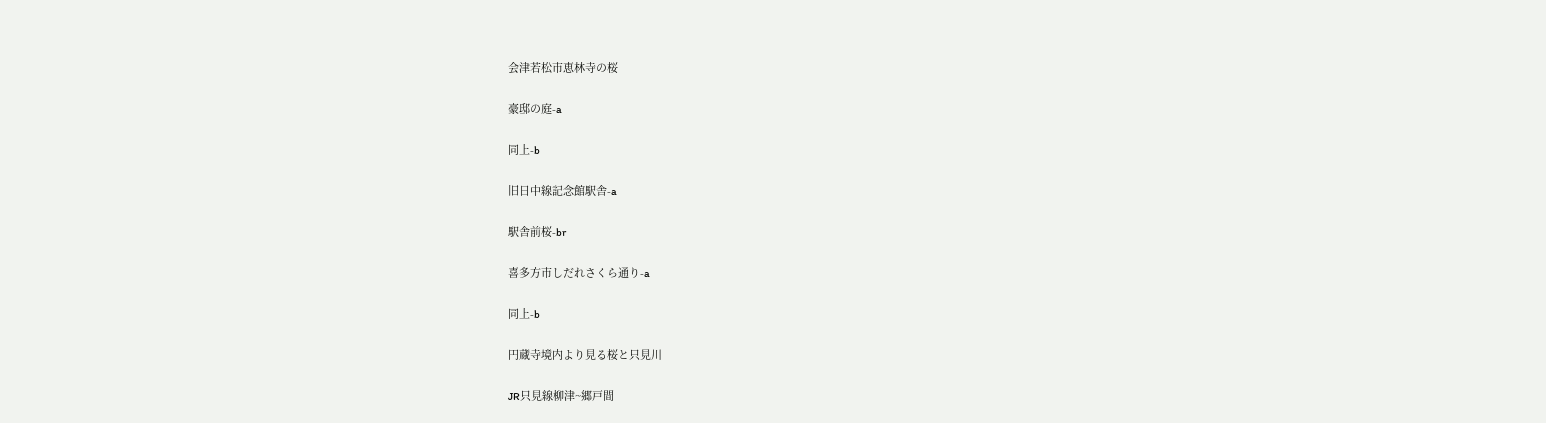会津若松市恵林寺の桜

豪邸の庭-a

同上-b

旧日中線記念館駅舎-a

駅舎前桜-br

喜多方市しだれさくら通り-a

同上-b

円蔵寺境内より見る桜と只見川

JR只見線柳津~郷戸間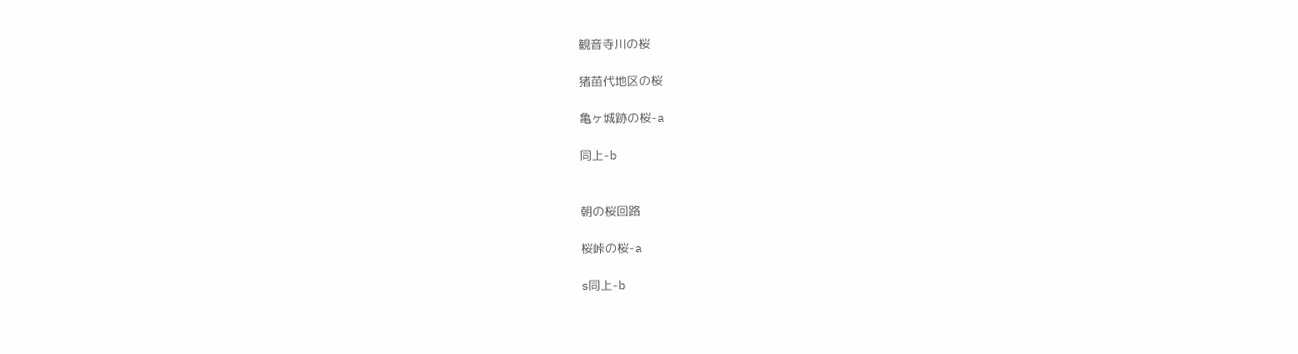観音寺川の桜

猪苗代地区の桜

亀ヶ城跡の桜-a

同上-b


朝の桜回路

桜峠の桜-a

s同上-b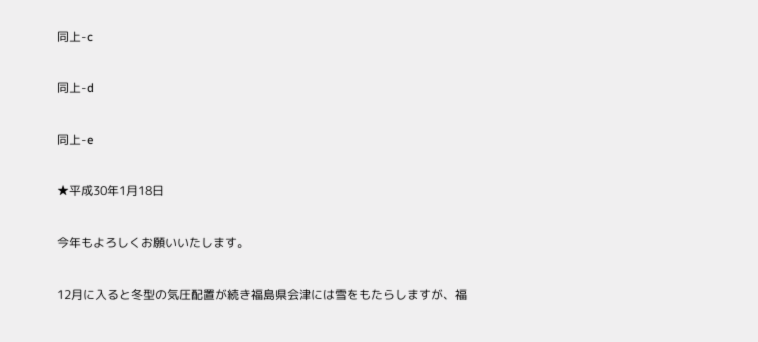同上-c

同上-d

同上-e

★平成30年1月18日

今年もよろしくお願いいたします。

12月に入ると冬型の気圧配置が続き福島県会津には雪をもたらしますが、福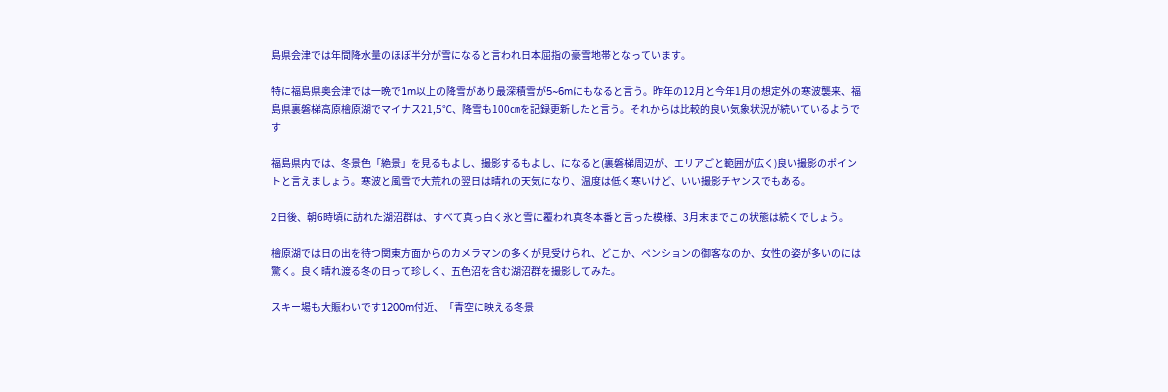島県会津では年間降水量のほぼ半分が雪になると言われ日本屈指の豪雪地帯となっています。

特に福島県奥会津では一晩で1m以上の降雪があり最深積雪が5~6mにもなると言う。昨年の12月と今年1月の想定外の寒波襲来、福島県裏磐梯高原檜原湖でマイナス21,5℃、降雪も100㎝を記録更新したと言う。それからは比較的良い気象状況が続いているようです

福島県内では、冬景色「絶景」を見るもよし、撮影するもよし、になると(裏磐梯周辺が、エリアごと範囲が広く)良い撮影のポイントと言えましょう。寒波と風雪で大荒れの翌日は晴れの天気になり、温度は低く寒いけど、いい撮影チヤンスでもある。

2日後、朝6時頃に訪れた湖沼群は、すべて真っ白く氷と雪に覆われ真冬本番と言った模様、3月末までこの状態は続くでしょう。

檜原湖では日の出を待つ関東方面からのカメラマンの多くが見受けられ、どこか、ペンションの御客なのか、女性の姿が多いのには驚く。良く晴れ渡る冬の日って珍しく、五色沼を含む湖沼群を撮影してみた。

スキー場も大賑わいです1200m付近、「青空に映える冬景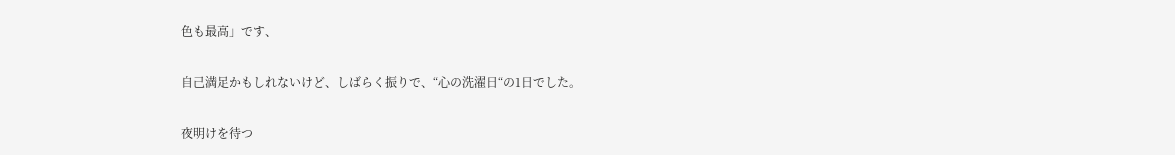色も最高」です、

自己満足かもしれないけど、しばらく振りで、“心の洗濯日“の1日でした。

夜明けを待つ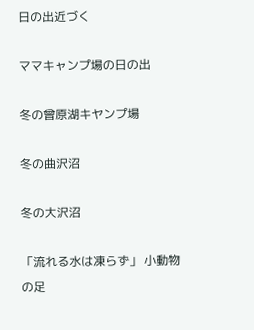日の出近づく

ママキャンプ場の日の出

冬の曾原湖キヤンプ場

冬の曲沢沼

冬の大沢沼

「流れる水は凍らず」 小動物の足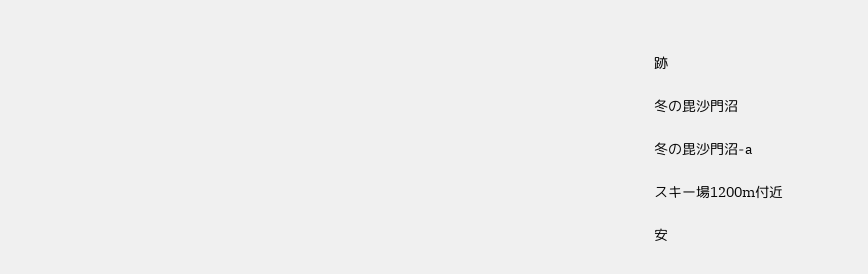跡

冬の毘沙門沼

冬の毘沙門沼-a

スキー場1200m付近

安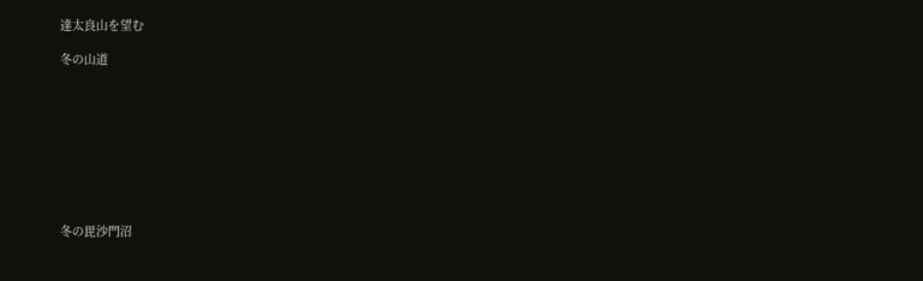達太良山を望む

冬の山道









冬の毘沙門沼